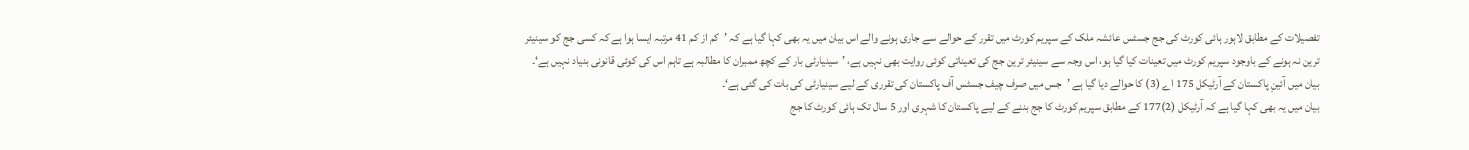تفصیلات کے مطابق لاہور ہائی کورٹ کی جج جسٹس عائشہ ملک کے سپریم کورٹ میں تقرر کے حوالے سے جاری ہونے والے اس بیان میں یہ بھی کہا گیا ہے کہ ’کم از کم 41 مرتبہ ایسا ہوا ہے کہ کسی جج کو سینیئر ترین نہ ہونے کے باوجود سپریم کورٹ میں تعینات کیا گیا ہو، اس وجہ سے سینیئر ترین جج کی تعیناتی کوئی روایت بھی نہیں ہے، ’سینیارٹی بار کے کچھ ممبران کا مطالبہ ہے تاہم اس کی کوئی قانونی بنیاد نہیں ہے‘۔
بیان میں آئینِ پاکستان کے آرٹیکل 175 اے (3) کا حوالے دیا گیا ہے ’جس میں صرف چیف جسٹس آف پاکستان کی تقرری کے لیے سینیارٹی کی بات کی گئی ہے‘۔
بیان میں یہ بھی کہا گیا ہے کہ آرٹیکل (2)177 کے مطابق سپریم کورٹ کا جج بننے کے لیے پاکستان کا شہری اور 5 سال تک ہائی کورٹ کا جج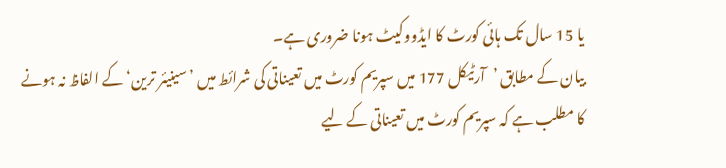یا 15 سال تک ہائی کورٹ کا ایڈووکیٹ ہونا ضروری ہے۔
بیان کے مطابق ’آرٹیکل 177 میں سپریم کورٹ میں تعیناتی کی شرائط میں ’سینیئر ترین‘ کے الفاظ نہ ہونے کا مطلب ہے کہ سپریم کورٹ میں تعیناتی کے لیے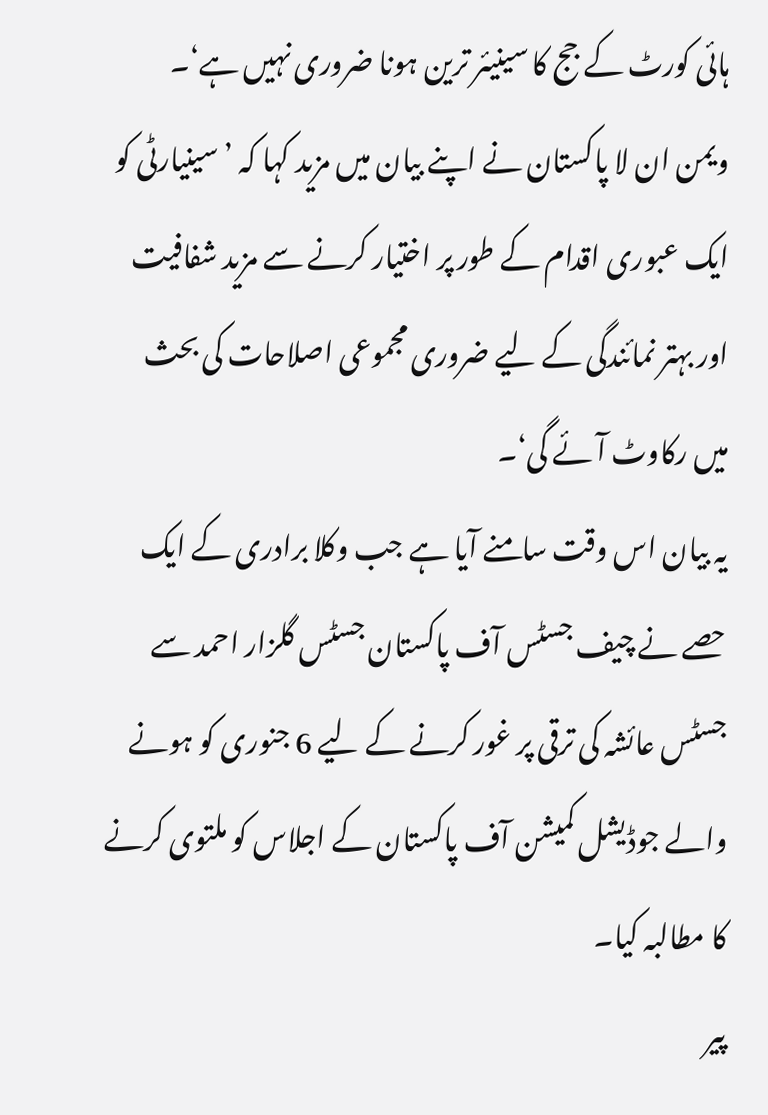ہائی کورٹ کے جج کا سینیئر ترین ہونا ضروری نہیں ہے‘۔
ویمن ان لا پاکستان نے اپنے بیان میں مزید کہا کہ ’سینیارٹی کو ایک عبوری اقدام کے طور پر اختیار کرنے سے مزید شفافیت اور بہتر نمائندگی کے لیے ضروری مجموعی اصلاحات کی بحث میں رکاوٹ آئے گی‘۔
یہ بیان اس وقت سامنے آیا ہے جب وکلا برادری کے ایک حصے نے چیف جسٹس آف پاکستان جسٹس گلزار احمد سے جسٹس عائشہ کی ترقی پر غور کرنے کے لیے 6 جنوری کو ہونے والے جوڈیشل کمیشن آف پاکستان کے اجلاس کو ملتوی کرنے کا مطالبہ کیا۔
پیر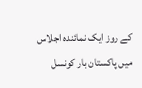کے روز ایک نمائندہ اجلاس میں پاکستان بار کونسل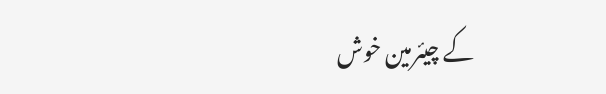کے چیئرمین خوش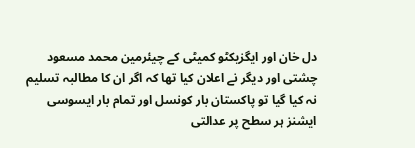دل خان اور ایگزیکٹو کمیٹی کے چیئرمین محمد مسعود چشتی اور دیگر نے اعلان کیا تھا کہ اگر ان کا مطالبہ تسلیم نہ کیا گیا تو پاکستان بار کونسل اور تمام بار ایسوسی ایشنز ہر سطح پر عدالتی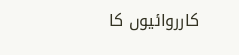کارروائیوں کا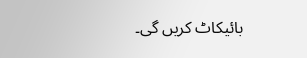بائیکاٹ کریں گی۔